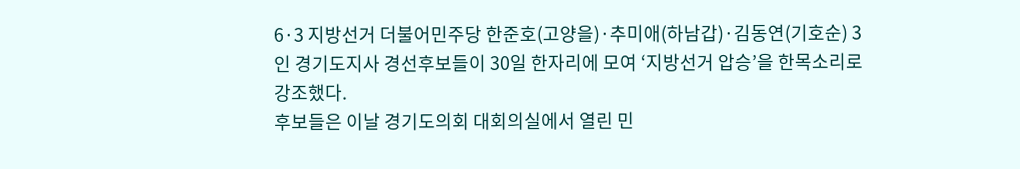6·3 지방선거 더불어민주당 한준호(고양을)·추미애(하남갑)·김동연(기호순) 3인 경기도지사 경선후보들이 30일 한자리에 모여 ‘지방선거 압승’을 한목소리로 강조했다.
후보들은 이날 경기도의회 대회의실에서 열린 민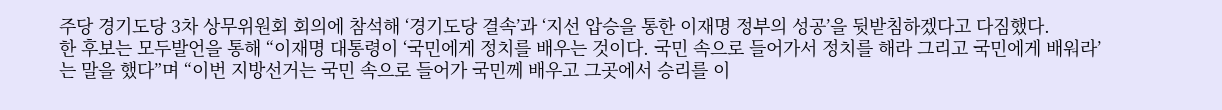주당 경기도당 3차 상무위원회 회의에 참석해 ‘경기도당 결속’과 ‘지선 압승을 통한 이재명 정부의 성공’을 뒷받침하겠다고 다짐했다.
한 후보는 모두발언을 통해 “이재명 대통령이 ‘국민에게 정치를 배우는 것이다. 국민 속으로 들어가서 정치를 해라 그리고 국민에게 배워라’는 말을 했다”며 “이번 지방선거는 국민 속으로 들어가 국민께 배우고 그곳에서 승리를 이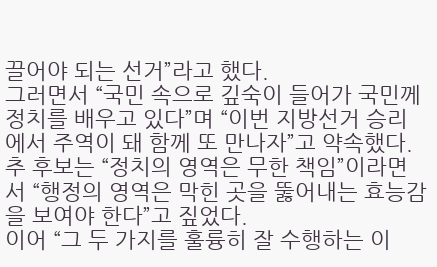끌어야 되는 선거”라고 했다.
그러면서 “국민 속으로 깊숙이 들어가 국민께 정치를 배우고 있다”며 “이번 지방선거 승리에서 주역이 돼 함께 또 만나자”고 약속했다.
추 후보는 “정치의 영역은 무한 책임”이라면서 “행정의 영역은 막힌 곳을 뚫어내는 효능감을 보여야 한다”고 짚었다.
이어 “그 두 가지를 훌륭히 잘 수행하는 이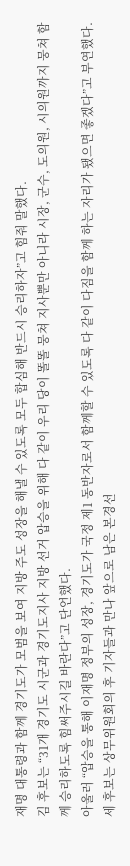재명 대통령과 함께 경기도가 모범을 보여 지방 주도 성장을 해낼 수 있도록 모두 합심해 반드시 승리하자”고 힘줘 말했다.
김 후보는 “31개 경기도 시군과 경기도지사 지방 선거 압승을 위해 다 같이 우리 당이 똘똘 뭉쳐 지사뿐만 아니라 시장, 군수, 도의원, 시의원까지 뭉쳐 함께 승리하도록 힘써주시길 바란다”고 단언했다.
아울러 “압승을 통해 이재명 정부의 성장, 경기도가 국정 제1 동반자로서 함께할 수 있도록 다 같이 다짐을 함께 하는 자리가 됐으면 좋겠다”고 부연했다.
세 후보는 상무위원회의 후 기자들과 만나 앞으로 남은 본경선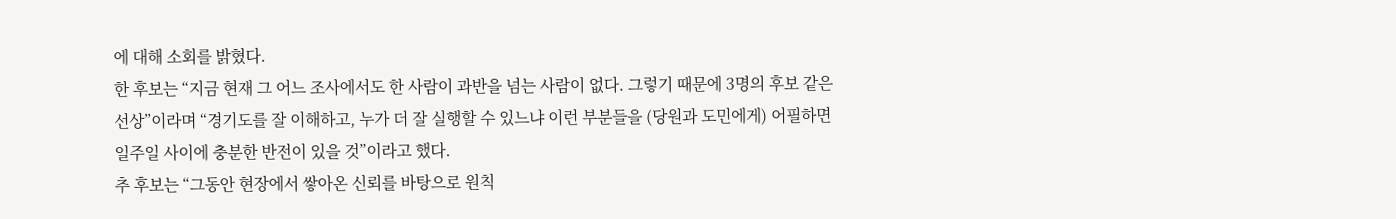에 대해 소회를 밝혔다.
한 후보는 “지금 현재 그 어느 조사에서도 한 사람이 과반을 넘는 사람이 없다. 그렇기 때문에 3명의 후보 같은 선상”이라며 “경기도를 잘 이해하고, 누가 더 잘 실행할 수 있느냐 이런 부분들을 (당원과 도민에게) 어필하면 일주일 사이에 충분한 반전이 있을 것”이라고 했다.
추 후보는 “그동안 현장에서 쌓아온 신뢰를 바탕으로 원칙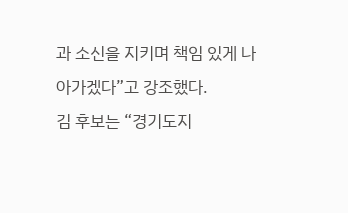과 소신을 지키며 책임 있게 나아가겠다”고 강조했다.
김 후보는 “경기도지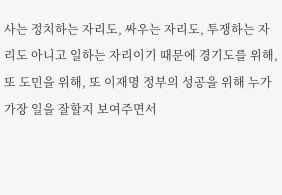사는 정치하는 자리도, 싸우는 자리도, 투쟁하는 자리도 아니고 일하는 자리이기 때문에 경기도를 위해, 또 도민을 위해, 또 이재명 정부의 성공을 위해 누가 가장 일을 잘할지 보여주면서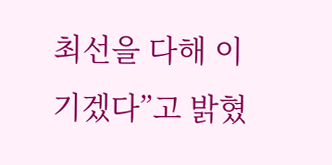최선을 다해 이기겠다”고 밝혔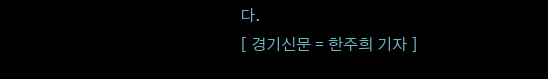다.
[ 경기신문 = 한주희 기자 ]